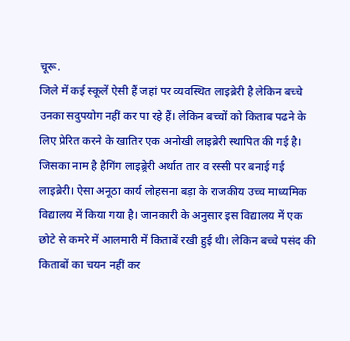चूरू.
जिले में कई स्कूलें ऐसी हैं जहां पर व्यवस्थित लाइब्रेरी है लेकिन बच्चे उनका सदुपयोग नहीं कर पा रहे हैं। लेकिन बच्चों को किताब पढने के लिए प्रेरित करने के खातिर एक अनोखी लाइब्रेरी स्थापित की गई है। जिसका नाम है हैगिंग लाइब्र्रेरी अर्थात तार व रस्सी पर बनाई गई लाइब्रेरी। ऐसा अनूठा कार्य लोहसना बड़ा के राजकीय उच्च माध्यमिक विद्यालय में किया गया है। जानकारी के अनुसार इस विद्यालय में एक छोटे से कमरे में आलमारी में किताबें रखी हुई थी। लेकिन बच्चे पसंद की किताबों का चयन नहीं कर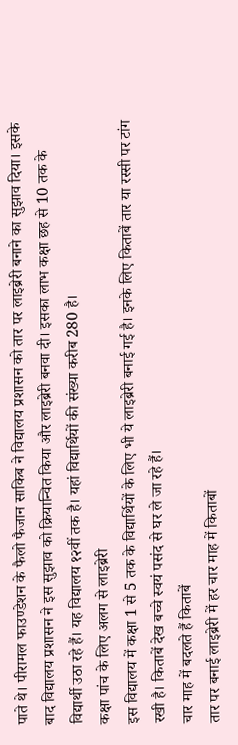पाते थे। पीरामल फाउण्डेशन के फैलो फैजान साकिब ने विद्यालय प्रशासन को तार पर लाइब्रेरी बनाने का सुझाव दिया। इसके बाद विद्यालय प्रशासन ने इस सुझाव को क्रियान्वित किया और लाइब्रेरी बनवा दी। इसका लाभ कक्षा छह से 10 तक के विद्यार्थी उठा रहे हैं। यह विद्यालय १२वीं तक है। यहां विद्यार्थियों की संख्या करीब 280 है।
कक्षा पांच के लिए अलग से लाइब्रेरी
इस विद्यालय में कक्षा 1 से 5 तक के विद्यार्थियों के लिए भी ये लाइब्रेरी बनाई गई है। इनके लिए किताबें तार या रस्सी पर टांग रखी है। किताबें देख बच्चे स्वयं पसंद से घर ले जा रहे हैं।
चार माह में बदलते हैं किताबें
तार पर बनाई लाइब्रेरी में हर चार माह में किताबों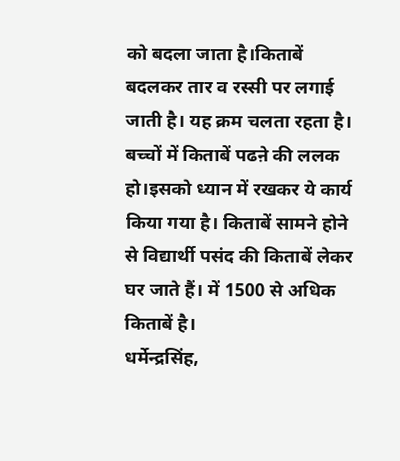को बदला जाता है।किताबें बदलकर तार व रस्सी पर लगाई जाती है। यह क्रम चलता रहता है।
बच्चों में किताबें पढऩे की ललक हो।इसको ध्यान में रखकर ये कार्य किया गया है। किताबें सामने होने से विद्यार्थी पसंद की किताबें लेकर घर जाते हैं। में 1500 से अधिक किताबें है।
धर्मेन्द्रसिंह,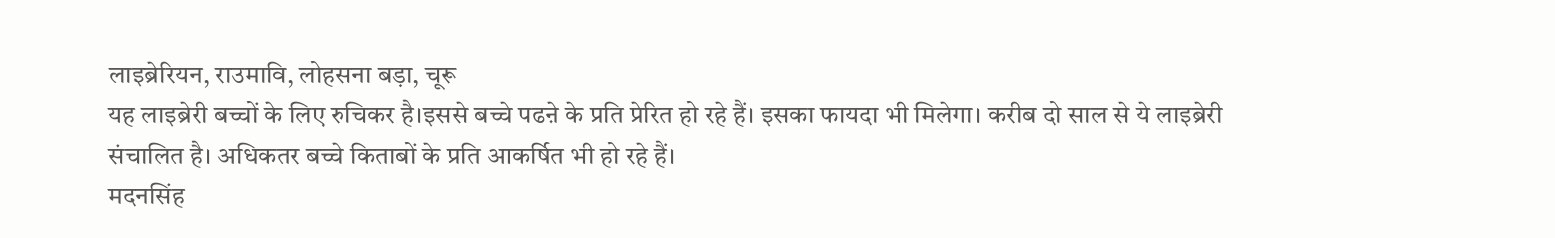लाइब्रेरियन, राउमावि, लोहसना बड़ा, चूरू
यह लाइब्रेरी बच्चों के लिए रुचिकर है।इससे बच्चे पढऩे के प्रति प्रेरित हो रहे हैं। इसका फायदा भी मिलेगा। करीब दो साल से ये लाइब्रेरी संचालित है। अधिकतर बच्चे किताबों के प्रति आकर्षित भी हो रहे हैं।
मदनसिंह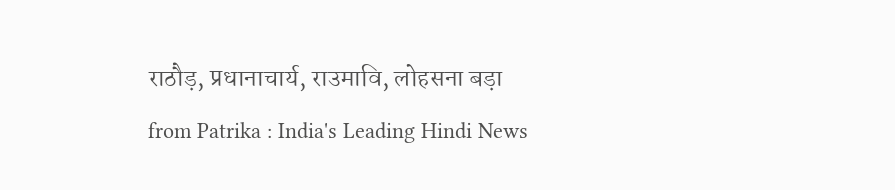राठौड़, प्रधानाचार्य, राउमावि, लोहसना बड़ा
from Patrika : India's Leading Hindi News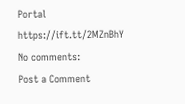Portal https://ift.tt/2MZnBhY
No comments:
Post a Comment